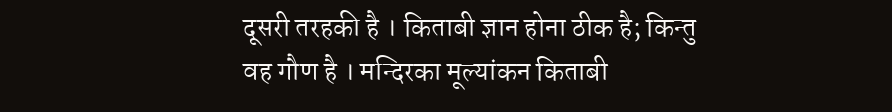दूसरी तरहकी है । किताबी ज्ञान होना ठीक है; किन्तु वह गौण है । मन्दिरका मूल्यांकन किताबी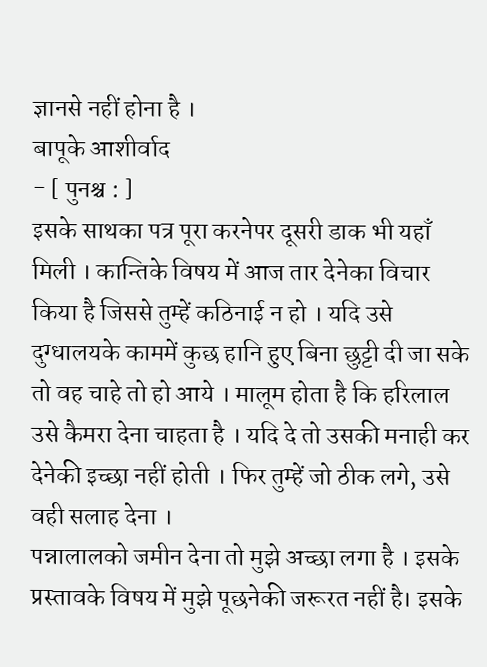ज्ञानसे नहीं होना है ।
बापूके आशीर्वाद
- [ पुनश्च : ]
इसके साथका पत्र पूरा करनेपर दूसरी डाक भी यहाँ मिली । कान्तिके विषय में आज तार देनेका विचार किया है जिससे तुम्हें कठिनाई न हो । यदि उसे दुग्धालयके काममें कुछ हानि हुए बिना छुट्टी दी जा सके तो वह चाहे तो हो आये । मालूम होता है कि हरिलाल उसे कैमरा देना चाहता है । यदि दे तो उसकी मनाही कर देनेकी इच्छा नहीं होती । फिर तुम्हें जो ठीक लगे, उसे वही सलाह देना ।
पन्नालालको जमीन देना तो मुझे अच्छा लगा है । इसके प्रस्तावके विषय में मुझे पूछनेकी जरूरत नहीं है। इसके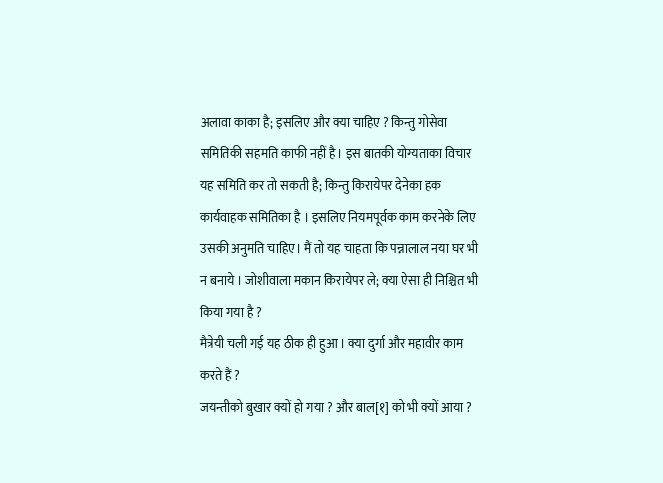अलावा काका है; इसलिए और क्या चाहिए ? किन्तु गोसेवा समितिकी सहमति काफी नहीं है। इस बातकी योग्यताका विचार यह समिति कर तो सकती है; किन्तु किरायेपर देनेका हक कार्यवाहक समितिका है । इसलिए नियमपूर्वक काम करनेके लिए उसकी अनुमति चाहिए। मैं तो यह चाहता कि पन्नालाल नया घर भी न बनाये । जोशीवाला मकान किरायेपर ले; क्या ऐसा ही निश्चित भी किया गया है ?
मैत्रेयी चली गई यह ठीक ही हुआ । क्या दुर्गा और महावीर काम करते हैं ?
जयन्तीको बुखार क्यों हो गया ? और बाल[१] को भी क्यों आया ?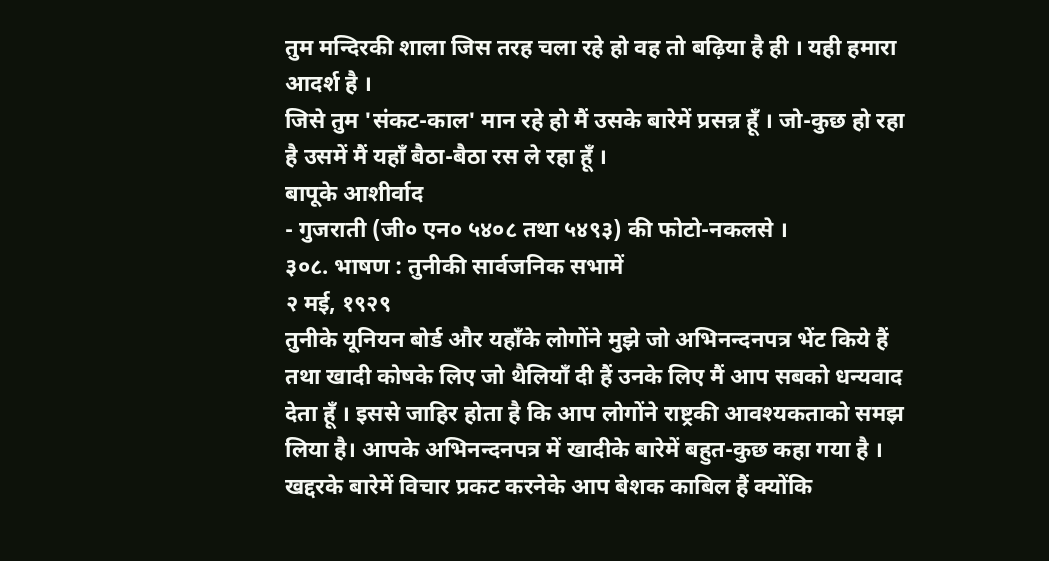तुम मन्दिरकी शाला जिस तरह चला रहे हो वह तो बढ़िया है ही । यही हमारा आदर्श है ।
जिसे तुम 'संकट-काल' मान रहे हो मैं उसके बारेमें प्रसन्न हूँ । जो-कुछ हो रहा है उसमें मैं यहाँ बैठा-बैठा रस ले रहा हूँ ।
बापूके आशीर्वाद
- गुजराती (जी० एन० ५४०८ तथा ५४९३) की फोटो-नकलसे ।
३०८. भाषण : तुनीकी सार्वजनिक सभामें
२ मई, १९२९
तुनीके यूनियन बोर्ड और यहाँके लोगोंने मुझे जो अभिनन्दनपत्र भेंट किये हैं तथा खादी कोषके लिए जो थैलियाँ दी हैं उनके लिए मैं आप सबको धन्यवाद देता हूँ । इससे जाहिर होता है कि आप लोगोंने राष्ट्रकी आवश्यकताको समझ लिया है। आपके अभिनन्दनपत्र में खादीके बारेमें बहुत-कुछ कहा गया है । खद्दरके बारेमें विचार प्रकट करनेके आप बेशक काबिल हैं क्योंकि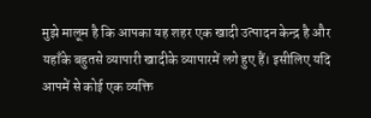मुझे मालूम है कि आपका यह शहर एक खादी उत्पादन केन्द्र है और यहाँके बहुतसे व्यापारी खादीके व्यापारमें लगे हुए हैं। इसीलिए यदि आपमें से कोई एक व्यक्ति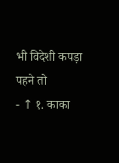भी विदेशी कपड़ा पहने तो
- ↑ १. काका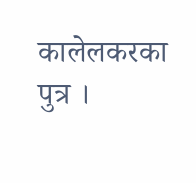कालेलकरका पुत्र ।